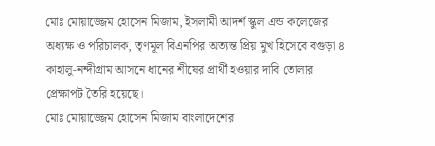মোঃ মোয়াজ্জেম হোসেন মিজাম, ইসলামী আদর্শ স্কুল এন্ড কলেজের অধ্যক্ষ ও পরিচালক, তৃণমূল বিএনপির অত্যন্ত প্রিয় মুখ হিসেবে বগুড়া ৪ কাহালু-নন্দীগ্রাম আসনে ধানের শীষের প্রার্থী হওয়ার দাবি তোলার প্রেক্ষাপট তৈরি হয়েছে।
মোঃ মোয়াজ্জেম হোসেন মিজাম বাংলাদেশের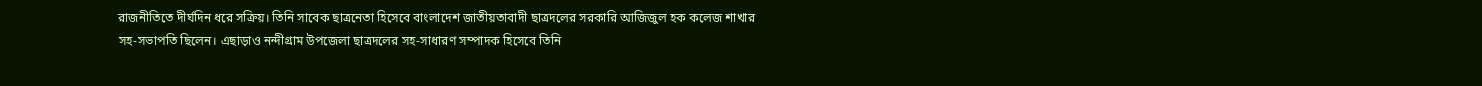রাজনীতিতে দীর্ঘদিন ধরে সক্রিয়। তিনি সাবেক ছাত্রনেতা হিসেবে বাংলাদেশ জাতীয়তাবাদী ছাত্রদলের সরকারি আজিজুল হক কলেজ শাখার সহ-সভাপতি ছিলেন। এছাড়াও নন্দীগ্রাম উপজেলা ছাত্রদলের সহ-সাধারণ সম্পাদক হিসেবে তিনি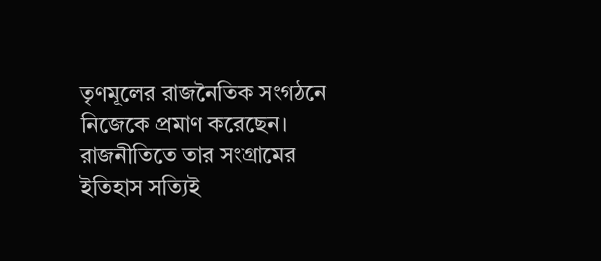তৃণমূলের রাজনৈতিক সংগঠনে নিজেকে প্রমাণ করেছেন।
রাজনীতিতে তার সংগ্রামের ইতিহাস সত্যিই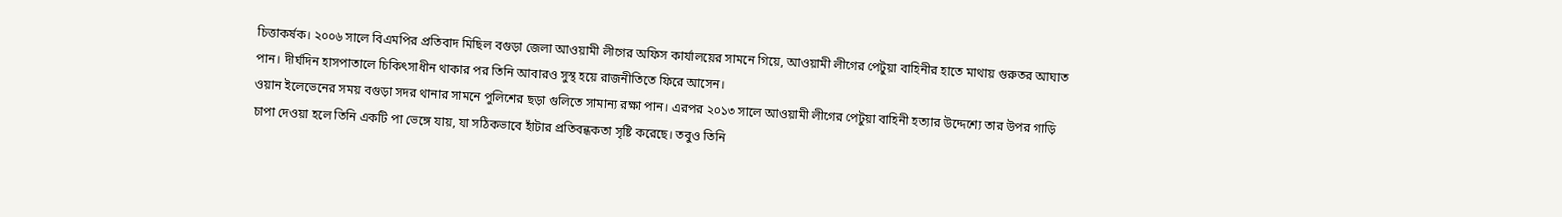চিত্তাকর্ষক। ২০০৬ সালে বিএমপির প্রতিবাদ মিছিল বগুড়া জেলা আওয়ামী লীগের অফিস কার্যালয়ের সামনে গিয়ে, আওয়ামী লীগের পেটুয়া বাহিনীর হাতে মাথায় গুরুতর আঘাত পান। দীর্ঘদিন হাসপাতালে চিকিৎসাধীন থাকার পর তিনি আবারও সুস্থ হয়ে রাজনীতিতে ফিরে আসেন।
ওয়ান ইলেভেনের সময় বগুড়া সদর থানার সামনে পুলিশের ছড়া গুলিতে সামান্য রক্ষা পান। এরপর ২০১৩ সালে আওয়ামী লীগের পেটুয়া বাহিনী হত্যার উদ্দেশ্যে তার উপর গাড়ি চাপা দেওয়া হলে তিনি একটি পা ভেঙ্গে যায়, যা সঠিকভাবে হাঁটার প্রতিবন্ধকতা সৃষ্টি করেছে। তবুও তিনি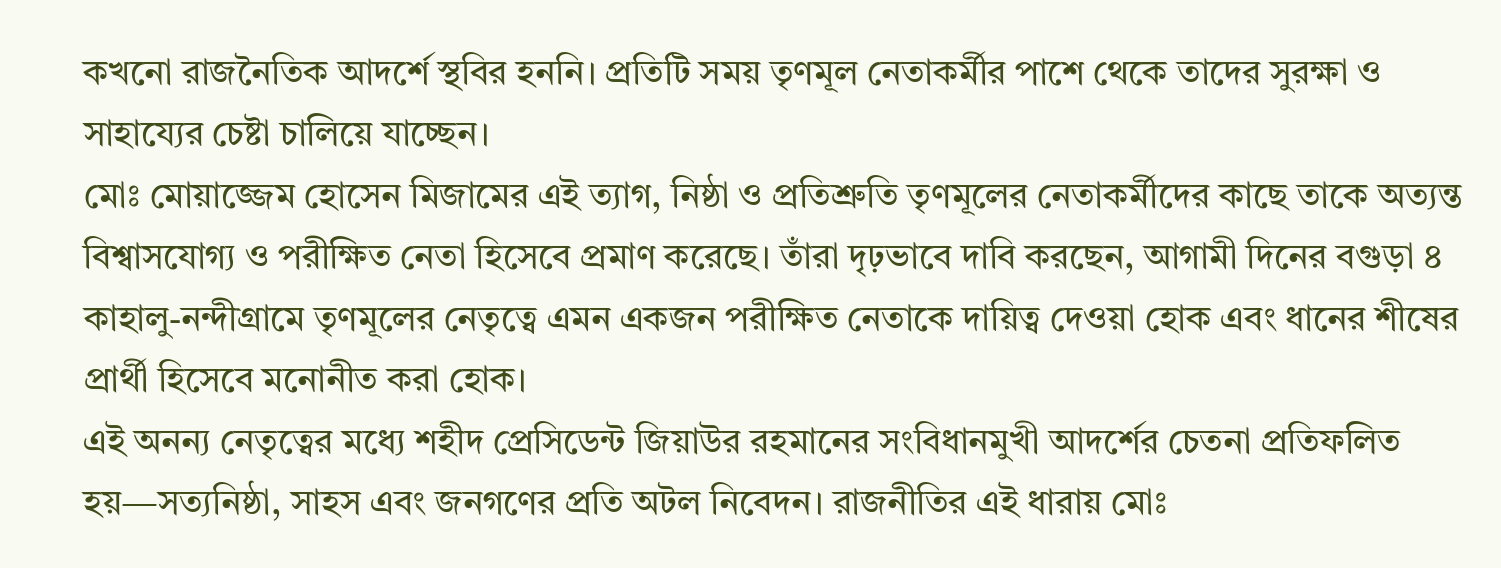কখনো রাজনৈতিক আদর্শে স্থবির হননি। প্রতিটি সময় তৃণমূল নেতাকর্মীর পাশে থেকে তাদের সুরক্ষা ও সাহায্যের চেষ্টা চালিয়ে যাচ্ছেন।
মোঃ মোয়াজ্জেম হোসেন মিজামের এই ত্যাগ, নিষ্ঠা ও প্রতিশ্রুতি তৃণমূলের নেতাকর্মীদের কাছে তাকে অত্যন্ত বিশ্বাসযোগ্য ও পরীক্ষিত নেতা হিসেবে প্রমাণ করেছে। তাঁরা দৃঢ়ভাবে দাবি করছেন, আগামী দিনের বগুড়া ৪ কাহালু-নন্দীগ্রামে তৃণমূলের নেতৃত্বে এমন একজন পরীক্ষিত নেতাকে দায়িত্ব দেওয়া হোক এবং ধানের শীষের প্রার্থী হিসেবে মনোনীত করা হোক।
এই অনন্য নেতৃত্বের মধ্যে শহীদ প্রেসিডেন্ট জিয়াউর রহমানের সংবিধানমুখী আদর্শের চেতনা প্রতিফলিত হয়—সত্যনিষ্ঠা, সাহস এবং জনগণের প্রতি অটল নিবেদন। রাজনীতির এই ধারায় মোঃ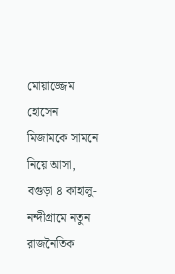মোয়াজ্জেম হোসেন মিজামকে সামনে নিয়ে আসা, বগুড়া ৪ কাহালু-নন্দীগ্রামে নতুন রাজনৈতিক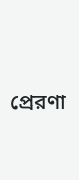প্রেরণা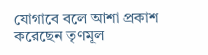যোগাবে বলে আশা প্রকাশ করেছেন তৃণমূল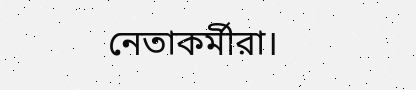নেতাকর্মীরা।